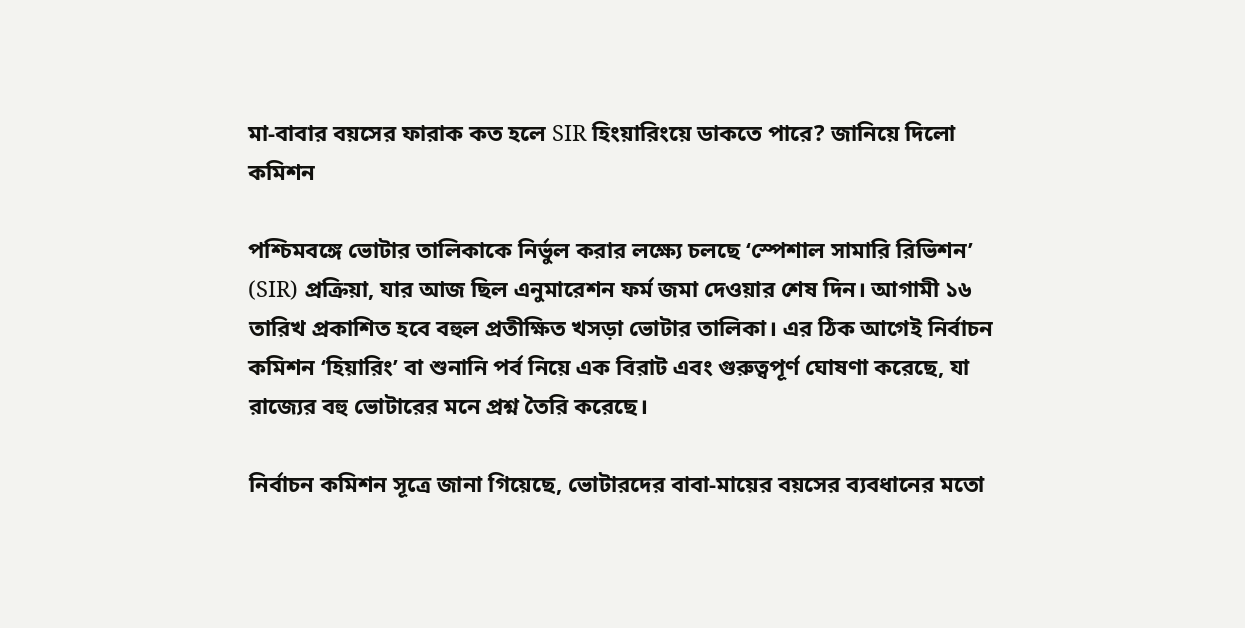মা-বাবার বয়সের ফারাক কত হলে SIR হিংয়ারিংয়ে ডাকতে পারে? জানিয়ে দিলো কমিশন

পশ্চিমবঙ্গে ভোটার তালিকাকে নির্ভুল করার লক্ষ্যে চলছে ‘স্পেশাল সামারি রিভিশন’ (SIR) প্রক্রিয়া, যার আজ ছিল এনুমারেশন ফর্ম জমা দেওয়ার শেষ দিন। আগামী ১৬ তারিখ প্রকাশিত হবে বহুল প্রতীক্ষিত খসড়া ভোটার তালিকা। এর ঠিক আগেই নির্বাচন কমিশন ‘হিয়ারিং’ বা শুনানি পর্ব নিয়ে এক বিরাট এবং গুরুত্বপূর্ণ ঘোষণা করেছে, যা রাজ্যের বহু ভোটারের মনে প্রশ্ন তৈরি করেছে।

নির্বাচন কমিশন সূত্রে জানা গিয়েছে, ভোটারদের বাবা-মায়ের বয়সের ব্যবধানের মতো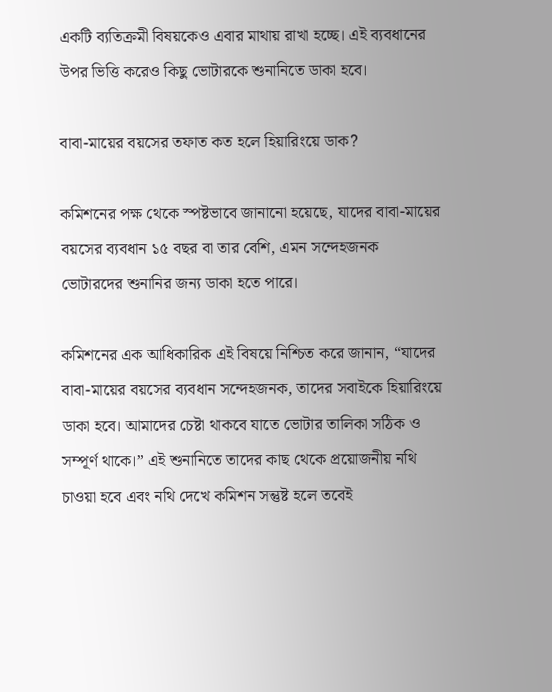একটি ব্যতিক্রমী বিষয়কেও এবার মাথায় রাখা হচ্ছে। এই ব্যবধানের উপর ভিত্তি করেও কিছু ভোটারকে শুনানিতে ডাকা হবে।

বাবা-মায়ের বয়সের তফাত কত হলে হিয়ারিংয়ে ডাক?

কমিশনের পক্ষ থেকে স্পষ্টভাবে জানানো হয়েছে, যাদের বাবা-মায়ের বয়সের ব্যবধান ১৫ বছর বা তার বেশি, এমন সন্দেহজনক ভোটারদের শুনানির জন্য ডাকা হতে পারে।

কমিশনের এক আধিকারিক এই বিষয়ে নিশ্চিত করে জানান, “যাদের বাবা-মায়ের বয়সের ব্যবধান সন্দেহজনক, তাদের সবাইকে হিয়ারিংয়ে ডাকা হবে। আমাদের চেষ্টা থাকবে যাতে ভোটার তালিকা সঠিক ও সম্পূর্ণ থাকে।” এই শুনানিতে তাদের কাছ থেকে প্রয়োজনীয় নথি চাওয়া হবে এবং নথি দেখে কমিশন সন্তুষ্ট হলে তবেই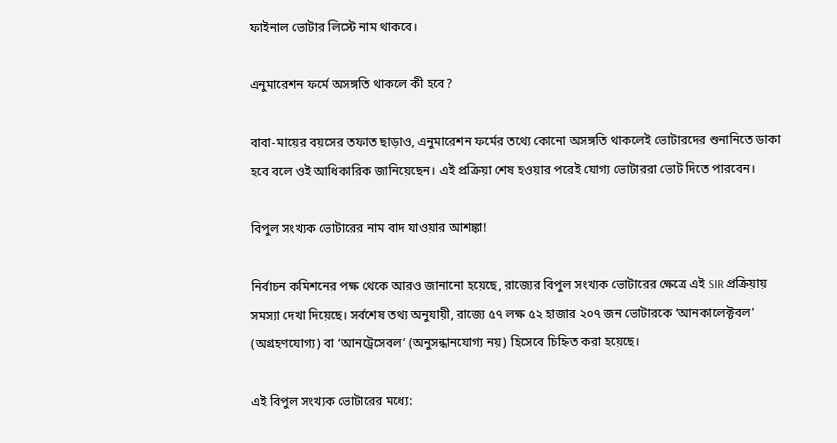ফাইনাল ভোটার লিস্টে নাম থাকবে।

এনুমারেশন ফর্মে অসঙ্গতি থাকলে কী হবে?

বাবা-মায়ের বয়সের তফাত ছাড়াও, এনুমারেশন ফর্মের তথ্যে কোনো অসঙ্গতি থাকলেই ভোটারদের শুনানিতে ডাকা হবে বলে ওই আধিকারিক জানিয়েছেন। এই প্রক্রিয়া শেষ হওয়ার পরেই যোগ্য ভোটাররা ভোট দিতে পারবেন।

বিপুল সংখ্যক ভোটারের নাম বাদ যাওয়ার আশঙ্কা!

নির্বাচন কমিশনের পক্ষ থেকে আরও জানানো হয়েছে, রাজ্যের বিপুল সংখ্যক ভোটারের ক্ষেত্রে এই SIR প্রক্রিয়ায় সমস্যা দেখা দিয়েছে। সর্বশেষ তথ্য অনুযায়ী, রাজ্যে ৫৭ লক্ষ ৫২ হাজার ২০৭ জন ভোটারকে ‘আনকালেক্টবল’ (অগ্রহণযোগ্য) বা ‘আনট্রেসেবল’ (অনুসন্ধানযোগ্য নয়) হিসেবে চিহ্নিত করা হয়েছে।

এই বিপুল সংখ্যক ভোটারের মধ্যে: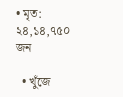• মৃত: ২৪,১৪,৭৫০ জন

  • খুঁজে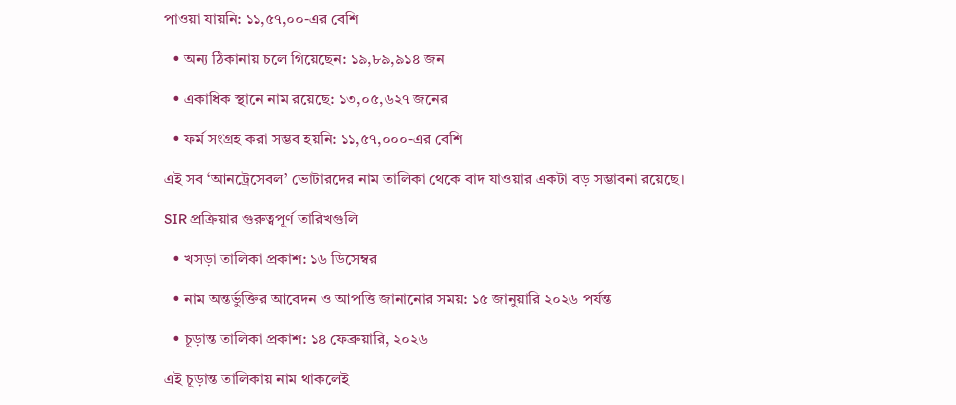পাওয়া যায়নি: ১১,৫৭,০০-এর বেশি

  • অন্য ঠিকানায় চলে গিয়েছেন: ১৯,৮৯,৯১৪ জন

  • একাধিক স্থানে নাম রয়েছে: ১৩,০৫,৬২৭ জনের

  • ফর্ম সংগ্রহ করা সম্ভব হয়নি: ১১,৫৭,০০০-এর বেশি

এই সব ‘আনট্রেসেবল’ ভোটারদের নাম তালিকা থেকে বাদ যাওয়ার একটা বড় সম্ভাবনা রয়েছে।

SIR প্রক্রিয়ার গুরুত্বপূর্ণ তারিখগুলি

  • খসড়া তালিকা প্রকাশ: ১৬ ডিসেম্বর

  • নাম অন্তর্ভুক্তির আবেদন ও আপত্তি জানানোর সময়: ১৫ জানুয়ারি ২০২৬ পর্যন্ত

  • চূড়ান্ত তালিকা প্রকাশ: ১৪ ফেব্রুয়ারি, ২০২৬

এই চূড়ান্ত তালিকায় নাম থাকলেই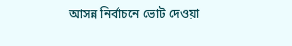আসন্ন নির্বাচনে ভোট দেওয়া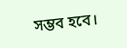সম্ভব হবে।